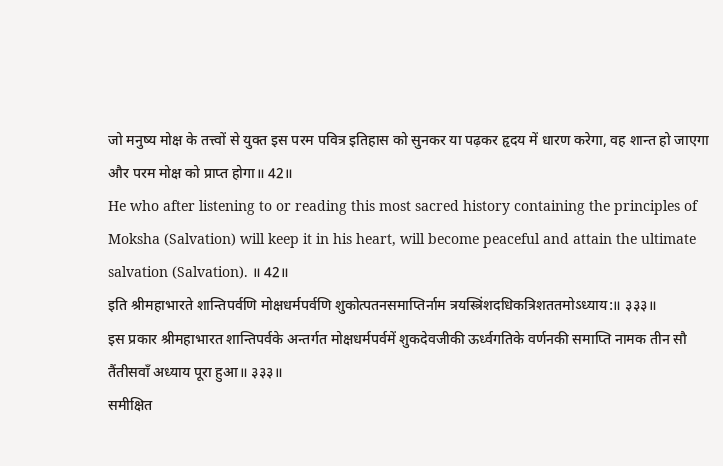जो मनुष्य मोक्ष के तत्त्वों से युक्त इस परम पवित्र इतिहास को सुनकर या पढ़कर हृदय में धारण करेगा, वह शान्त हो जाएगा और परम मोक्ष को प्राप्त होगा॥ 42॥
He who after listening to or reading this most sacred history containing the principles of Moksha (Salvation) will keep it in his heart, will become peaceful and attain the ultimate salvation (Salvation). ॥ 42॥
इति श्रीमहाभारते शान्तिपर्वणि मोक्षधर्मपर्वणि शुकोत्पतनसमाप्तिर्नाम त्रयस्त्रिंशदधिकत्रिशततमोऽध्याय:॥ ३३३॥
इस प्रकार श्रीमहाभारत शान्तिपर्वके अन्तर्गत मोक्षधर्मपर्वमें शुकदेवजीकी ऊर्ध्वगतिके वर्णनकी समाप्ति नामक तीन सौ तैंतीसवाँ अध्याय पूरा हुआ॥ ३३३॥
समीक्षित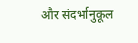और संदर्भानुकूल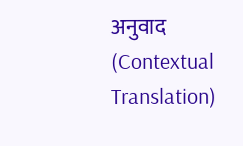अनुवाद (Contextual Translation)